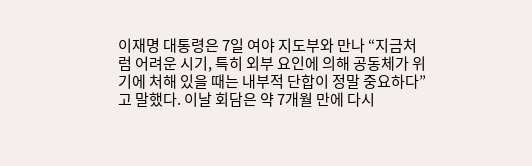이재명 대통령은 7일 여야 지도부와 만나 “지금처럼 어려운 시기, 특히 외부 요인에 의해 공동체가 위기에 처해 있을 때는 내부적 단합이 정말 중요하다”고 말했다. 이날 회담은 약 7개월 만에 다시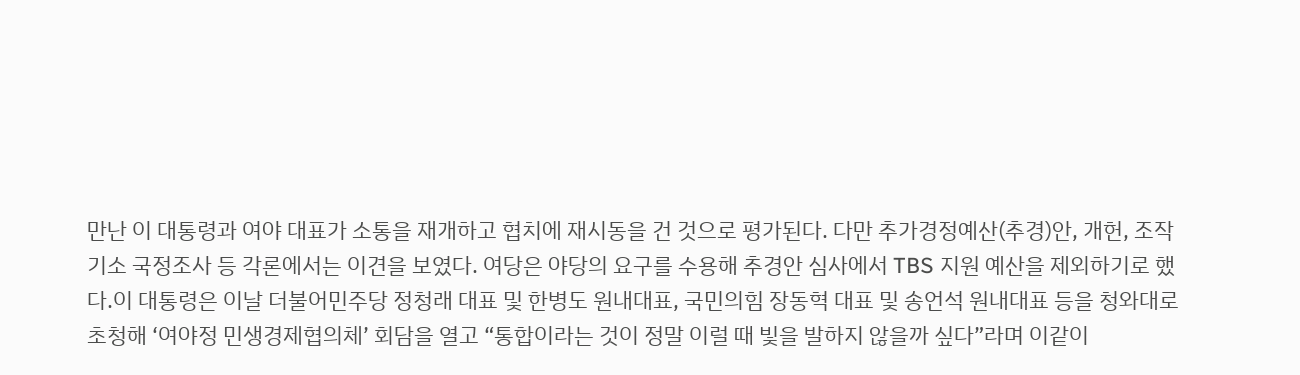만난 이 대통령과 여야 대표가 소통을 재개하고 협치에 재시동을 건 것으로 평가된다. 다만 추가경정예산(추경)안, 개헌, 조작기소 국정조사 등 각론에서는 이견을 보였다. 여당은 야당의 요구를 수용해 추경안 심사에서 TBS 지원 예산을 제외하기로 했다.이 대통령은 이날 더불어민주당 정청래 대표 및 한병도 원내대표, 국민의힘 장동혁 대표 및 송언석 원내대표 등을 청와대로 초청해 ‘여야정 민생경제협의체’ 회담을 열고 “통합이라는 것이 정말 이럴 때 빛을 발하지 않을까 싶다”라며 이같이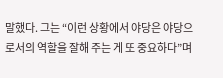말했다. 그는 “이런 상황에서 야당은 야당으로서의 역할을 잘해 주는 게 또 중요하다”며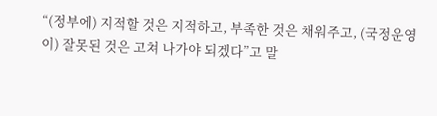“(정부에) 지적할 것은 지적하고, 부족한 것은 채워주고, (국정운영이) 잘못된 것은 고쳐 나가야 되겠다”고 말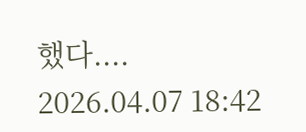했다....
2026.04.07 18:42